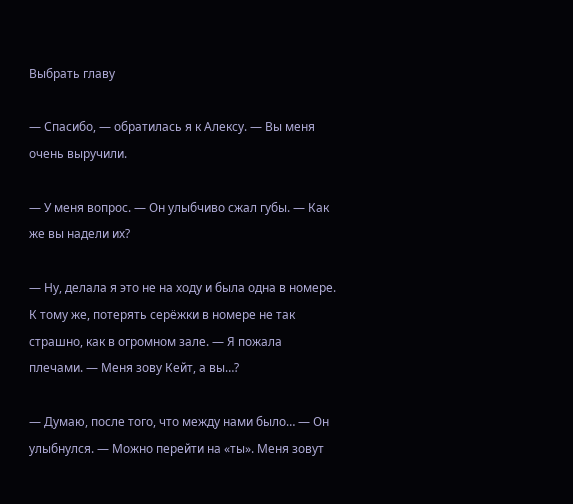Выбрать главу

— Спасибо, — обратилась я к Алексу. — Вы меня очень выручили.

— У меня вопрос. — Он улыбчиво сжал губы. — Как же вы надели их?

— Ну, делала я это не на ходу и была одна в номере. К тому же, потерять серёжки в номере не так страшно, как в огромном зале. — Я пожала плечами. — Меня зову Кейт, а вы…?

— Думаю, после того, что между нами было… — Он улыбнулся. — Можно перейти на «ты». Меня зовут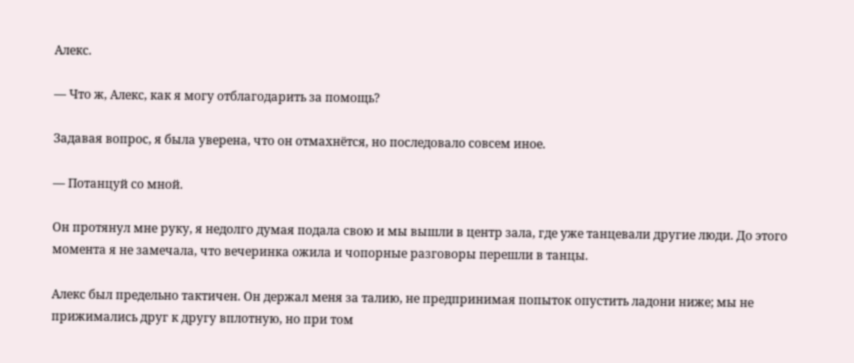Алекс.

— Что ж, Алекс, как я могу отблагодарить за помощь?

Задавая вопрос, я была уверена, что он отмахнётся, но последовало совсем иное.

— Потанцуй со мной.

Он протянул мне руку, я недолго думая подала свою и мы вышли в центр зала, где уже танцевали другие люди. До этого момента я не замечала, что вечеринка ожила и чопорные разговоры перешли в танцы.

Алекс был предельно тактичен. Он держал меня за талию, не предпринимая попыток опустить ладони ниже; мы не прижимались друг к другу вплотную, но при том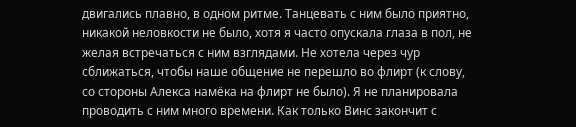двигались плавно, в одном ритме. Танцевать с ним было приятно, никакой неловкости не было, хотя я часто опускала глаза в пол, не желая встречаться с ним взглядами. Не хотела через чур сближаться, чтобы наше общение не перешло во флирт (к слову, со стороны Алекса намёка на флирт не было). Я не планировала проводить с ним много времени. Как только Винс закончит с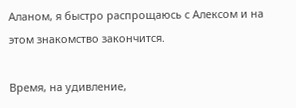Аланом, я быстро распрощаюсь с Алексом и на этом знакомство закончится.

Время, на удивление,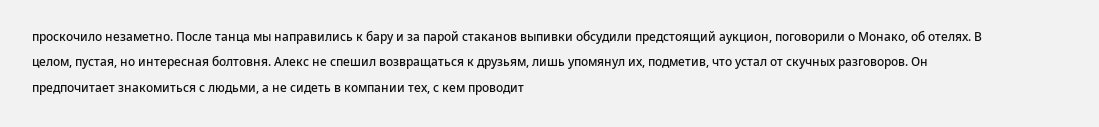проскочило незаметно. После танца мы направились к бару и за парой стаканов выпивки обсудили предстоящий аукцион, поговорили о Монако, об отелях. В целом, пустая, но интересная болтовня. Алекс не спешил возвращаться к друзьям, лишь упомянул их, подметив, что устал от скучных разговоров. Он предпочитает знакомиться с людьми, а не сидеть в компании тех, с кем проводит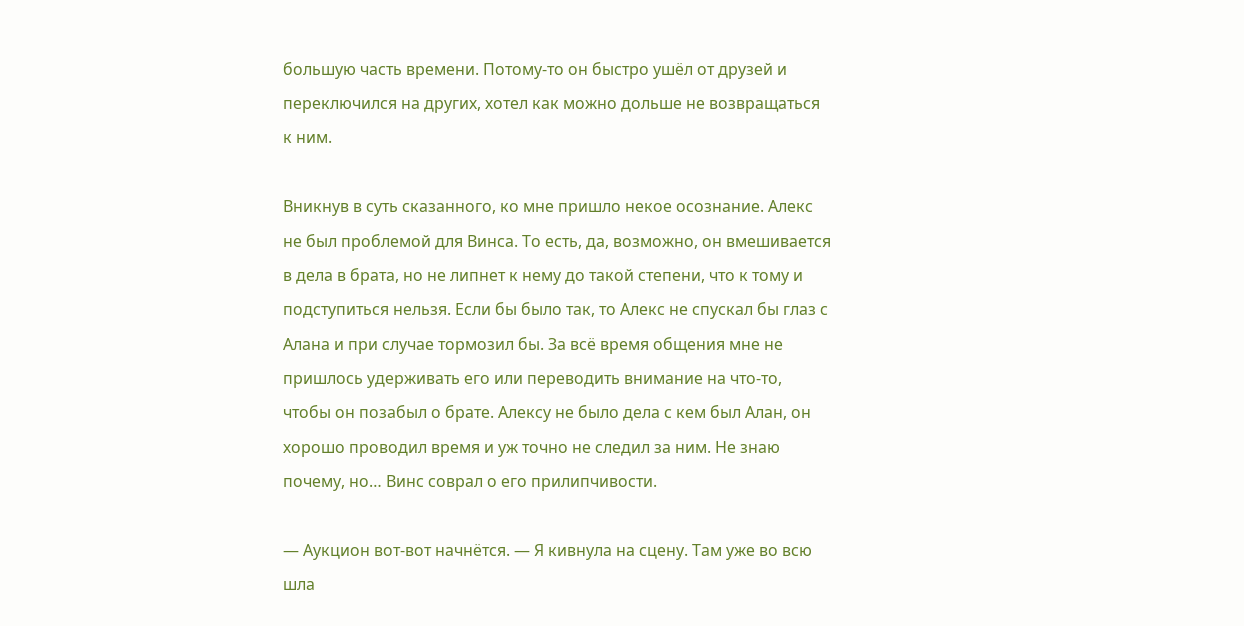большую часть времени. Потому-то он быстро ушёл от друзей и переключился на других, хотел как можно дольше не возвращаться к ним.

Вникнув в суть сказанного, ко мне пришло некое осознание. Алекс не был проблемой для Винса. То есть, да, возможно, он вмешивается в дела в брата, но не липнет к нему до такой степени, что к тому и подступиться нельзя. Если бы было так, то Алекс не спускал бы глаз с Алана и при случае тормозил бы. За всё время общения мне не пришлось удерживать его или переводить внимание на что-то, чтобы он позабыл о брате. Алексу не было дела с кем был Алан, он хорошо проводил время и уж точно не следил за ним. Не знаю почему, но… Винс соврал о его прилипчивости.

— Аукцион вот-вот начнётся. — Я кивнула на сцену. Там уже во всю шла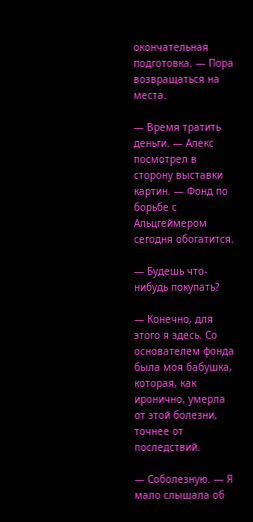окончательная подготовка. — Пора возвращаться на места.

— Время тратить деньги. — Алекс посмотрел в сторону выставки картин. — Фонд по борьбе с Альцгеймером сегодня обогатится.

— Будешь что-нибудь покупать?

— Конечно, для этого я здесь. Со основателем фонда была моя бабушка, которая, как иронично, умерла от этой болезни, точнее от последствий.

— Соболезную. — Я мало слышала об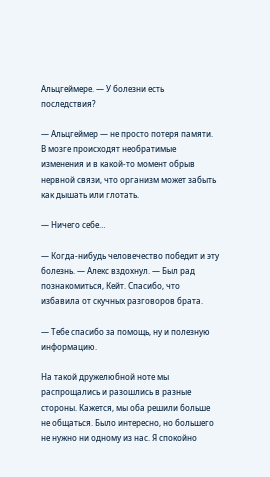Альцгеймере. — У болезни есть последствия?

— Альцгеймер — не просто потеря памяти. В мозге происходят необратимые изменения и в какой-то момент обрыв нервной связи, что организм может забыть как дышать или глотать.

— Ничего себе…

— Когда-нибудь человечество победит и эту болезнь. — Алекс вздохнул. — Был рад познакомиться, Кейт. Спасибо, что избавила от скучных разговоров брата.

— Тебе спасибо за помощь, ну и полезную информацию.

На такой дружелюбной ноте мы распрощались и разошлись в разные стороны. Кажется, мы оба решили больше не общаться. Было интересно, но большего не нужно ни одному из нас. Я спокойно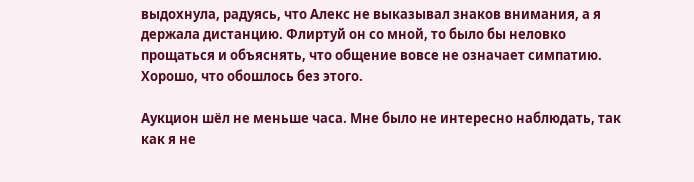выдохнула, радуясь, что Алекс не выказывал знаков внимания, а я держала дистанцию. Флиртуй он со мной, то было бы неловко прощаться и объяснять, что общение вовсе не означает симпатию. Хорошо, что обошлось без этого.

Аукцион шёл не меньше часа. Мне было не интересно наблюдать, так как я не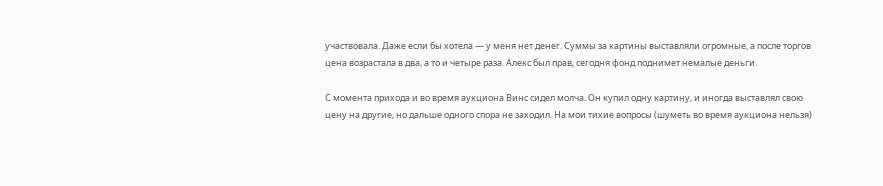участвовала. Даже если бы хотела — у меня нет денег. Суммы за картины выставляли огромные, а после торгов цена возрастала в два, а то и четыре раза. Алекс был прав, сегодня фонд поднимет немалые деньги.

С момента прихода и во время аукциона Винс сидел молча. Он купил одну картину, и иногда выставлял свою цену на другие, но дальше одного спора не заходил. На мои тихие вопросы (шуметь во время аукциона нельзя)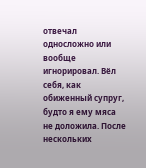отвечал односложно или вообще игнорировал. Вёл себя, как обиженный супруг, будто я ему мяса не доложила. После нескольких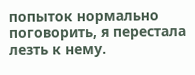попыток нормально поговорить, я перестала лезть к нему.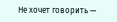Не хочет говорить —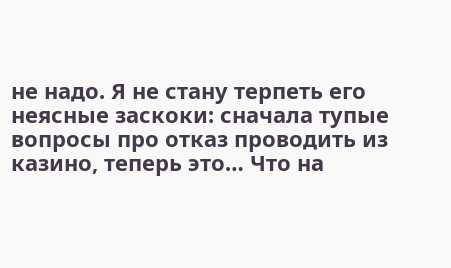не надо. Я не стану терпеть его неясные заскоки: сначала тупые вопросы про отказ проводить из казино, теперь это… Что на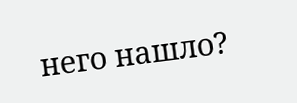него нашло?